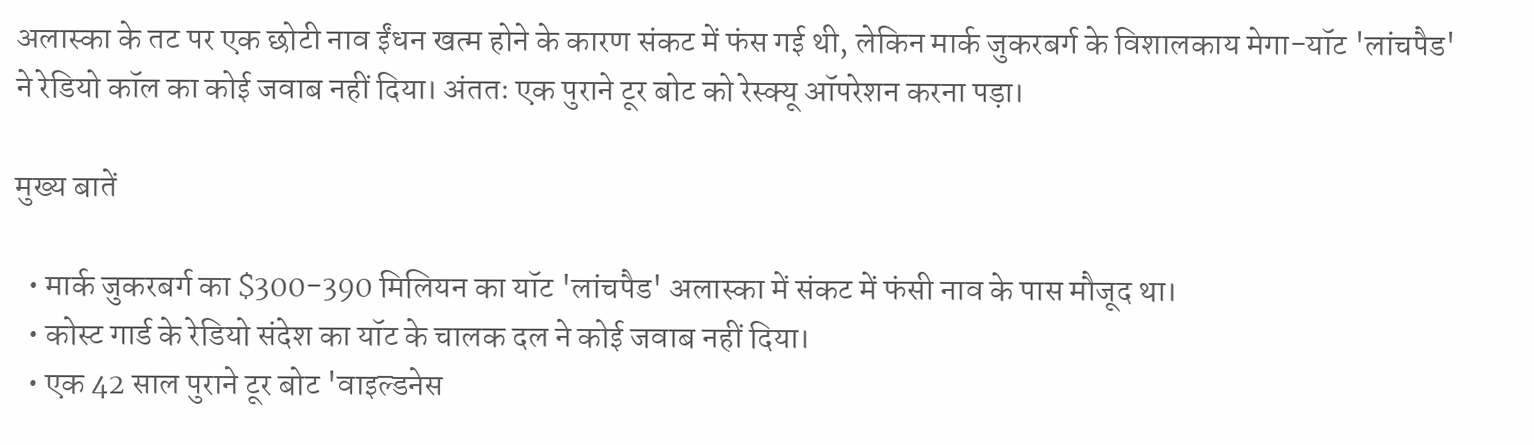अलास्का के तट पर एक छोटी नाव ईंधन खत्म होने के कारण संकट में फंस गई थी, लेकिन मार्क जुकरबर्ग के विशालकाय मेगा-यॉट 'लांचपैड' ने रेडियो कॉल का कोई जवाब नहीं दिया। अंततः एक पुराने टूर बोट को रेस्क्यू ऑपरेशन करना पड़ा।

मुख्य बातें

  • मार्क जुकरबर्ग का $300-390 मिलियन का यॉट 'लांचपैड' अलास्का में संकट में फंसी नाव के पास मौजूद था।
  • कोस्ट गार्ड के रेडियो संदेश का यॉट के चालक दल ने कोई जवाब नहीं दिया।
  • एक 42 साल पुराने टूर बोट 'वाइल्डनेस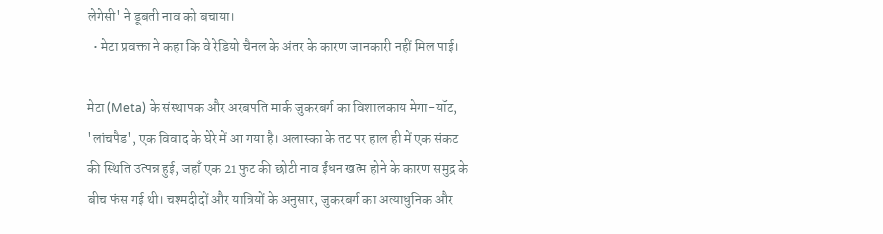लेगेसी' ने डूबती नाव को बचाया।
  • मेटा प्रवक्ता ने कहा कि वे रेडियो चैनल के अंतर के कारण जानकारी नहीं मिल पाई।

मेटा (Meta) के संस्थापक और अरबपति मार्क जुकरबर्ग का विशालकाय मेगा-यॉट, 'लांचपैड', एक विवाद के घेरे में आ गया है। अलास्का के तट पर हाल ही में एक संकट की स्थिति उत्पन्न हुई, जहाँ एक 21 फुट की छोटी नाव ईंधन खत्म होने के कारण समुद्र के बीच फंस गई थी। चश्मदीदों और यात्रियों के अनुसार, जुकरबर्ग का अत्याधुनिक और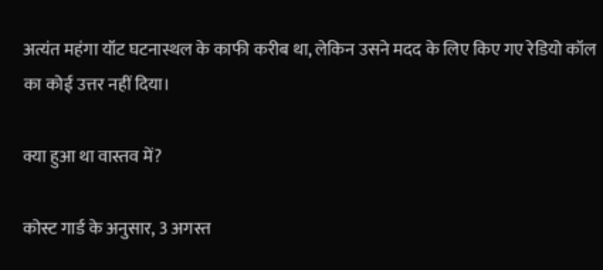अत्यंत महंगा यॉट घटनास्थल के काफी करीब था, लेकिन उसने मदद के लिए किए गए रेडियो कॉल का कोई उत्तर नहीं दिया।

क्या हुआ था वास्तव में?

कोस्ट गार्ड के अनुसार, 3 अगस्त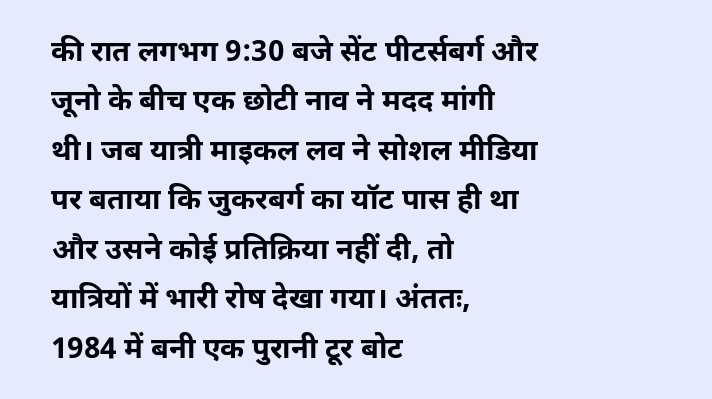की रात लगभग 9:30 बजे सेंट पीटर्सबर्ग और जूनो के बीच एक छोटी नाव ने मदद मांगी थी। जब यात्री माइकल लव ने सोशल मीडिया पर बताया कि जुकरबर्ग का यॉट पास ही था और उसने कोई प्रतिक्रिया नहीं दी, तो यात्रियों में भारी रोष देखा गया। अंततः, 1984 में बनी एक पुरानी टूर बोट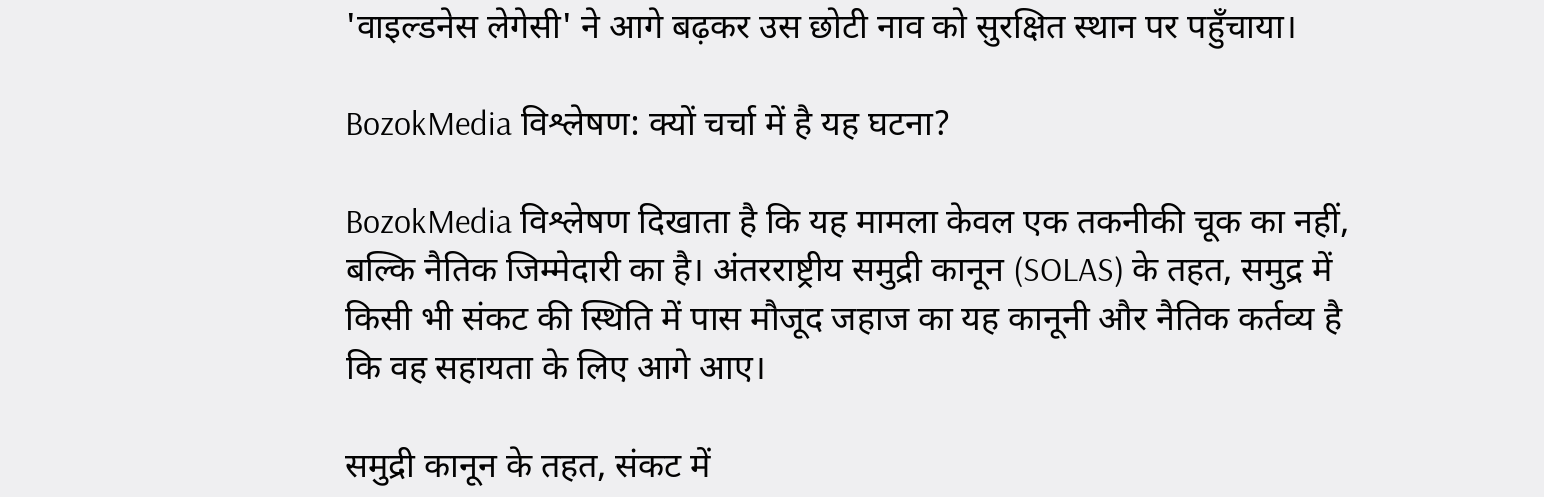'वाइल्डनेस लेगेसी' ने आगे बढ़कर उस छोटी नाव को सुरक्षित स्थान पर पहुँचाया।

BozokMedia विश्लेषण: क्यों चर्चा में है यह घटना?

BozokMedia विश्लेषण दिखाता है कि यह मामला केवल एक तकनीकी चूक का नहीं, बल्कि नैतिक जिम्मेदारी का है। अंतरराष्ट्रीय समुद्री कानून (SOLAS) के तहत, समुद्र में किसी भी संकट की स्थिति में पास मौजूद जहाज का यह कानूनी और नैतिक कर्तव्य है कि वह सहायता के लिए आगे आए।

समुद्री कानून के तहत, संकट में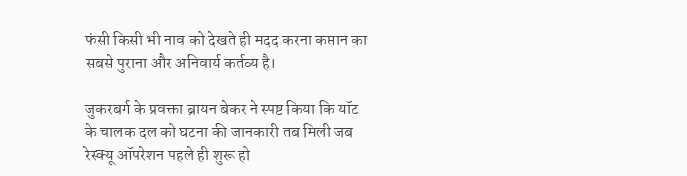फंसी किसी भी नाव को देखते ही मदद करना कप्तान का सबसे पुराना और अनिवार्य कर्तव्य है।

जुकरबर्ग के प्रवक्ता ब्रायन बेकर ने स्पष्ट किया कि यॉट के चालक दल को घटना की जानकारी तब मिली जब रेस्क्यू ऑपरेशन पहले ही शुरू हो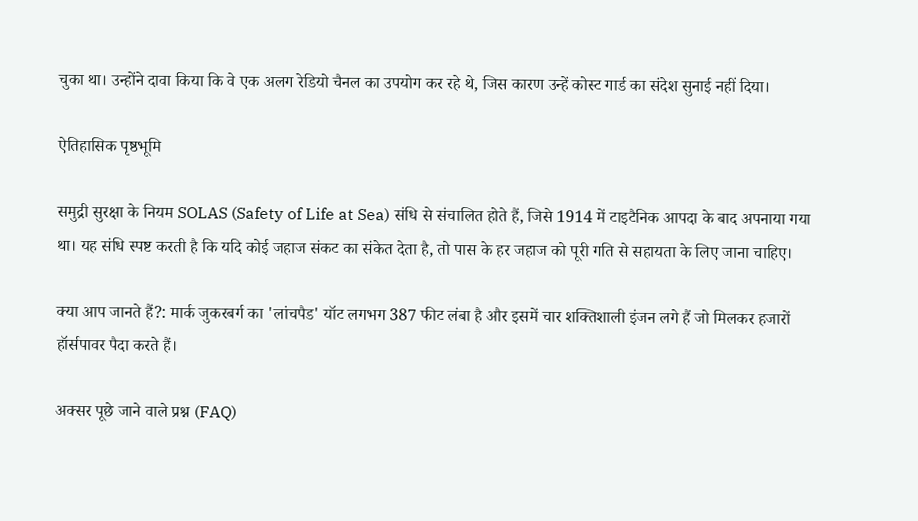चुका था। उन्होंने दावा किया कि वे एक अलग रेडियो चैनल का उपयोग कर रहे थे, जिस कारण उन्हें कोस्ट गार्ड का संदेश सुनाई नहीं दिया।

ऐतिहासिक पृष्ठभूमि

समुद्री सुरक्षा के नियम SOLAS (Safety of Life at Sea) संधि से संचालित होते हैं, जिसे 1914 में टाइटैनिक आपदा के बाद अपनाया गया था। यह संधि स्पष्ट करती है कि यदि कोई जहाज संकट का संकेत देता है, तो पास के हर जहाज को पूरी गति से सहायता के लिए जाना चाहिए।

क्या आप जानते हैं?: मार्क जुकरबर्ग का 'लांचपैड' यॉट लगभग 387 फीट लंबा है और इसमें चार शक्तिशाली इंजन लगे हैं जो मिलकर हजारों हॉर्सपावर पैदा करते हैं।

अक्सर पूछे जाने वाले प्रश्न (FAQ)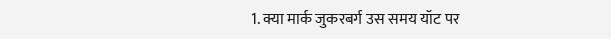1. क्या मार्क जुकरबर्ग उस समय यॉट पर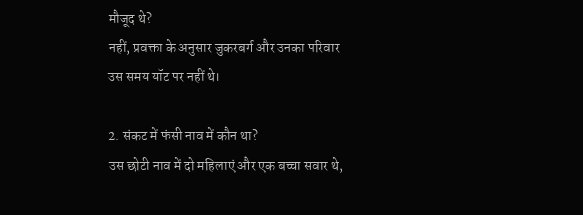मौजूद थे?
नहीं, प्रवक्ता के अनुसार जुकरबर्ग और उनका परिवार उस समय यॉट पर नहीं थे।

2. संकट में फंसी नाव में कौन था?
उस छोटी नाव में दो महिलाएं और एक बच्चा सवार थे,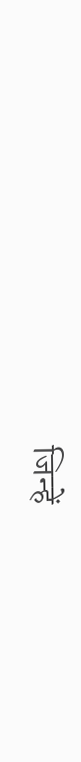जिन्हें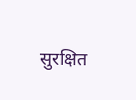सुरक्षित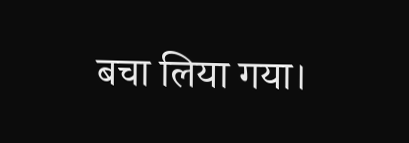बचा लिया गया।